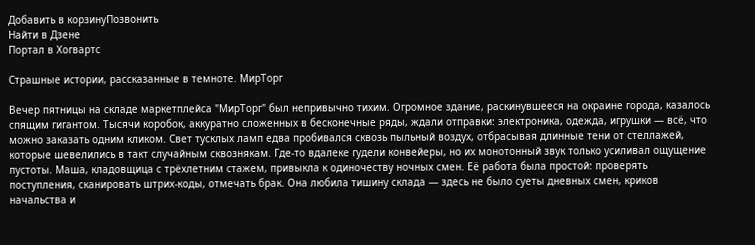Добавить в корзинуПозвонить
Найти в Дзене
Портал в Хогвартс

Страшные истории, рассказанные в темноте. МирТорг

Вечер пятницы на складе маркетплейса "МирТорг" был непривычно тихим. Огромное здание, раскинувшееся на окраине города, казалось спящим гигантом. Тысячи коробок, аккуратно сложенных в бесконечные ряды, ждали отправки: электроника, одежда, игрушки — всё, что можно заказать одним кликом. Свет тусклых ламп едва пробивался сквозь пыльный воздух, отбрасывая длинные тени от стеллажей, которые шевелились в такт случайным сквознякам. Где-то вдалеке гудели конвейеры, но их монотонный звук только усиливал ощущение пустоты. Маша, кладовщица с трёхлетним стажем, привыкла к одиночеству ночных смен. Её работа была простой: проверять поступления, сканировать штрих-коды, отмечать брак. Она любила тишину склада — здесь не было суеты дневных смен, криков начальства и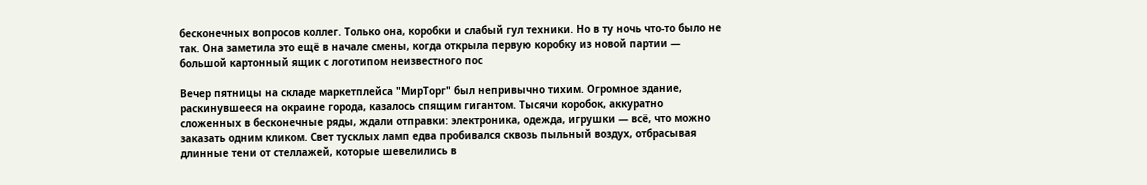бесконечных вопросов коллег. Только она, коробки и слабый гул техники. Но в ту ночь что-то было не так. Она заметила это ещё в начале смены, когда открыла первую коробку из новой партии — большой картонный ящик с логотипом неизвестного пос

Вечер пятницы на складе маркетплейса "МирТорг" был непривычно тихим. Огромное здание, раскинувшееся на окраине города, казалось спящим гигантом. Тысячи коробок, аккуратно сложенных в бесконечные ряды, ждали отправки: электроника, одежда, игрушки — всё, что можно заказать одним кликом. Свет тусклых ламп едва пробивался сквозь пыльный воздух, отбрасывая длинные тени от стеллажей, которые шевелились в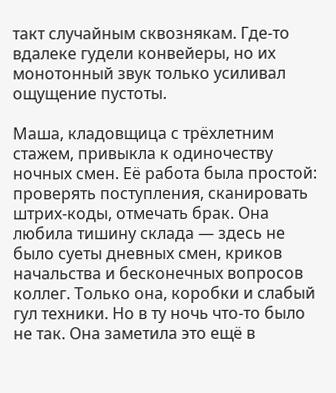такт случайным сквознякам. Где-то вдалеке гудели конвейеры, но их монотонный звук только усиливал ощущение пустоты.

Маша, кладовщица с трёхлетним стажем, привыкла к одиночеству ночных смен. Её работа была простой: проверять поступления, сканировать штрих-коды, отмечать брак. Она любила тишину склада — здесь не было суеты дневных смен, криков начальства и бесконечных вопросов коллег. Только она, коробки и слабый гул техники. Но в ту ночь что-то было не так. Она заметила это ещё в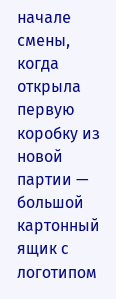начале смены, когда открыла первую коробку из новой партии — большой картонный ящик с логотипом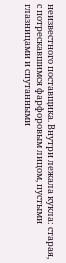неизвестного поставщика. Внутри лежала кукла: старая, с потрескавшимся фарфоровым лицом, пустыми глазницами и спутанными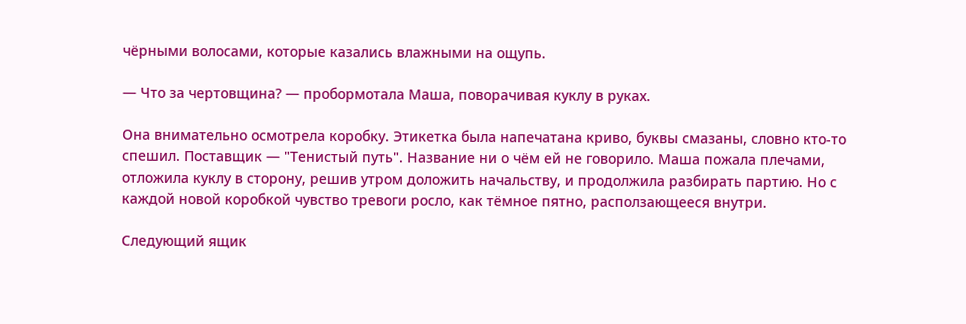чёрными волосами, которые казались влажными на ощупь.

— Что за чертовщина? — пробормотала Маша, поворачивая куклу в руках.

Она внимательно осмотрела коробку. Этикетка была напечатана криво, буквы смазаны, словно кто-то спешил. Поставщик — "Тенистый путь". Название ни о чём ей не говорило. Маша пожала плечами, отложила куклу в сторону, решив утром доложить начальству, и продолжила разбирать партию. Но с каждой новой коробкой чувство тревоги росло, как тёмное пятно, расползающееся внутри.

Следующий ящик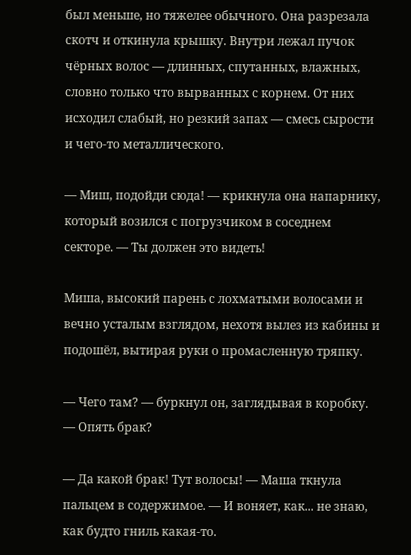был меньше, но тяжелее обычного. Она разрезала скотч и откинула крышку. Внутри лежал пучок чёрных волос — длинных, спутанных, влажных, словно только что вырванных с корнем. От них исходил слабый, но резкий запах — смесь сырости и чего-то металлического.

— Миш, подойди сюда! — крикнула она напарнику, который возился с погрузчиком в соседнем секторе. — Ты должен это видеть!

Миша, высокий парень с лохматыми волосами и вечно усталым взглядом, нехотя вылез из кабины и подошёл, вытирая руки о промасленную тряпку.

— Чего там? — буркнул он, заглядывая в коробку. — Опять брак?

— Да какой брак! Тут волосы! — Маша ткнула пальцем в содержимое. — И воняет, как... не знаю, как будто гниль какая-то.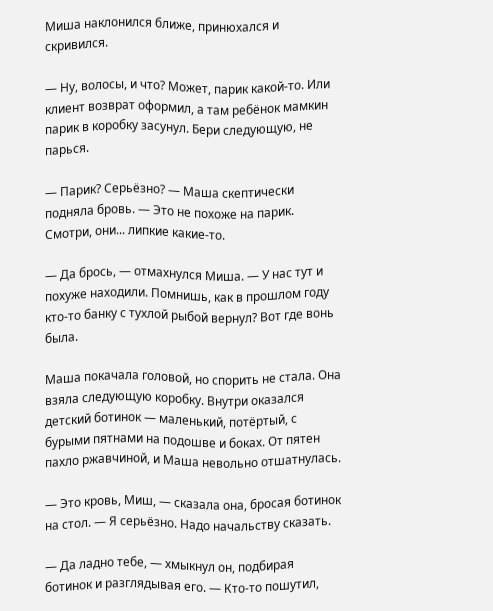Миша наклонился ближе, принюхался и скривился.

— Ну, волосы, и что? Может, парик какой-то. Или клиент возврат оформил, а там ребёнок мамкин парик в коробку засунул. Бери следующую, не парься.

— Парик? Серьёзно? — Маша скептически подняла бровь. — Это не похоже на парик. Смотри, они... липкие какие-то.

— Да брось, — отмахнулся Миша. — У нас тут и похуже находили. Помнишь, как в прошлом году кто-то банку с тухлой рыбой вернул? Вот где вонь была.

Маша покачала головой, но спорить не стала. Она взяла следующую коробку. Внутри оказался детский ботинок — маленький, потёртый, с бурыми пятнами на подошве и боках. От пятен пахло ржавчиной, и Маша невольно отшатнулась.

— Это кровь, Миш, — сказала она, бросая ботинок на стол. — Я серьёзно. Надо начальству сказать.

— Да ладно тебе, — хмыкнул он, подбирая ботинок и разглядывая его. — Кто-то пошутил,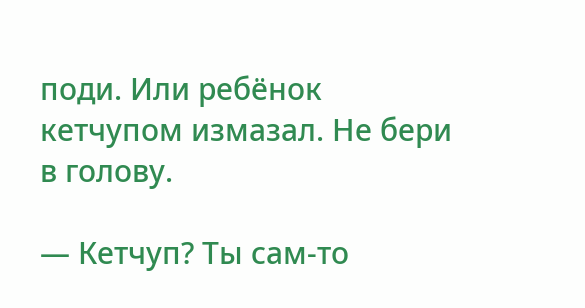поди. Или ребёнок кетчупом измазал. Не бери в голову.

— Кетчуп? Ты сам-то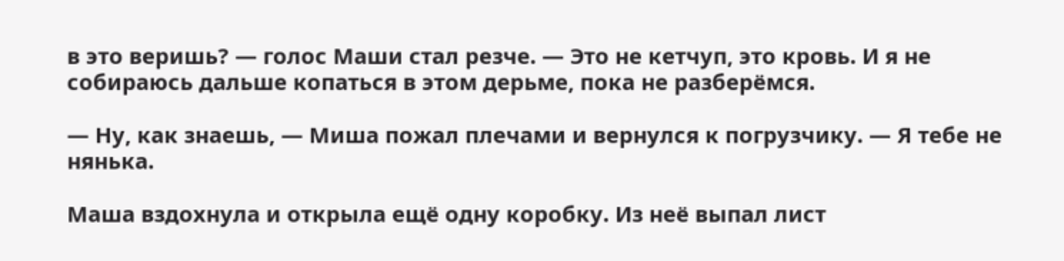в это веришь? — голос Маши стал резче. — Это не кетчуп, это кровь. И я не собираюсь дальше копаться в этом дерьме, пока не разберёмся.

— Ну, как знаешь, — Миша пожал плечами и вернулся к погрузчику. — Я тебе не нянька.

Маша вздохнула и открыла ещё одну коробку. Из неё выпал лист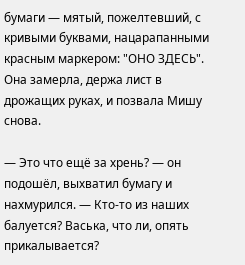бумаги — мятый, пожелтевший, с кривыми буквами, нацарапанными красным маркером: "ОНО ЗДЕСЬ". Она замерла, держа лист в дрожащих руках, и позвала Мишу снова.

— Это что ещё за хрень? — он подошёл, выхватил бумагу и нахмурился. — Кто-то из наших балуется? Васька, что ли, опять прикалывается?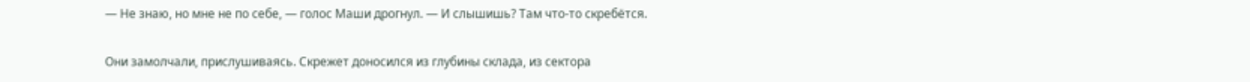— Не знаю, но мне не по себе, — голос Маши дрогнул. — И слышишь? Там что-то скребётся.

Они замолчали, прислушиваясь. Скрежет доносился из глубины склада, из сектора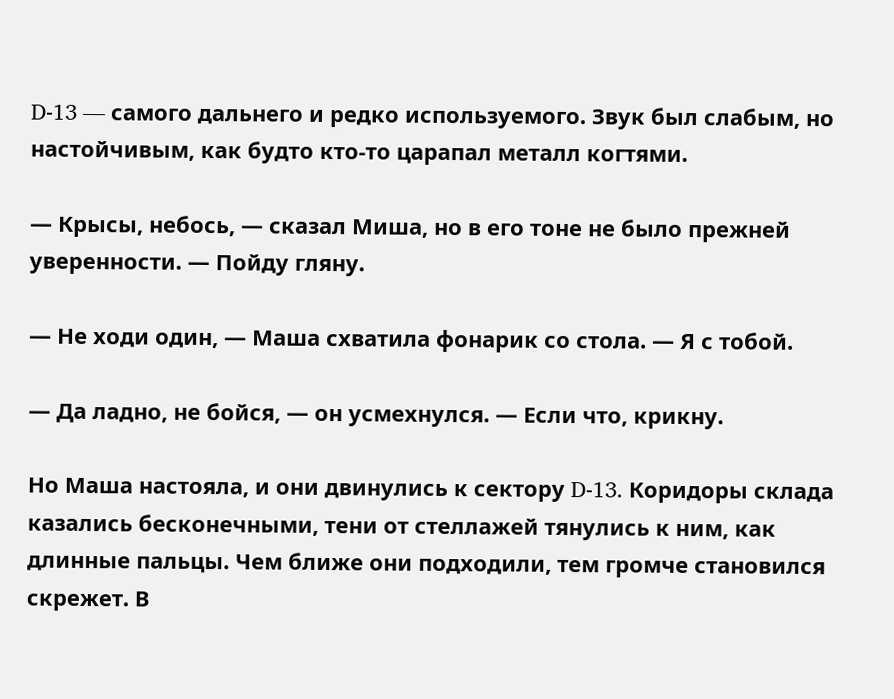D-13 — самого дальнего и редко используемого. Звук был слабым, но настойчивым, как будто кто-то царапал металл когтями.

— Крысы, небось, — сказал Миша, но в его тоне не было прежней уверенности. — Пойду гляну.

— Не ходи один, — Маша схватила фонарик со стола. — Я с тобой.

— Да ладно, не бойся, — он усмехнулся. — Если что, крикну.

Но Маша настояла, и они двинулись к сектору D-13. Коридоры склада казались бесконечными, тени от стеллажей тянулись к ним, как длинные пальцы. Чем ближе они подходили, тем громче становился скрежет. В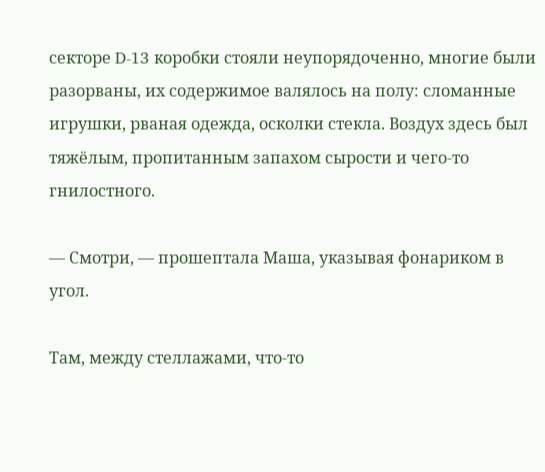секторе D-13 коробки стояли неупорядоченно, многие были разорваны, их содержимое валялось на полу: сломанные игрушки, рваная одежда, осколки стекла. Воздух здесь был тяжёлым, пропитанным запахом сырости и чего-то гнилостного.

— Смотри, — прошептала Маша, указывая фонариком в угол.

Там, между стеллажами, что-то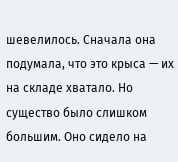шевелилось. Сначала она подумала, что это крыса — их на складе хватало. Но существо было слишком большим. Оно сидело на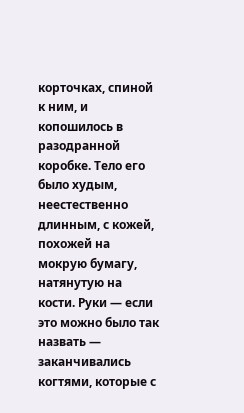корточках, спиной к ним, и копошилось в разодранной коробке. Тело его было худым, неестественно длинным, с кожей, похожей на мокрую бумагу, натянутую на кости. Руки — если это можно было так назвать — заканчивались когтями, которые с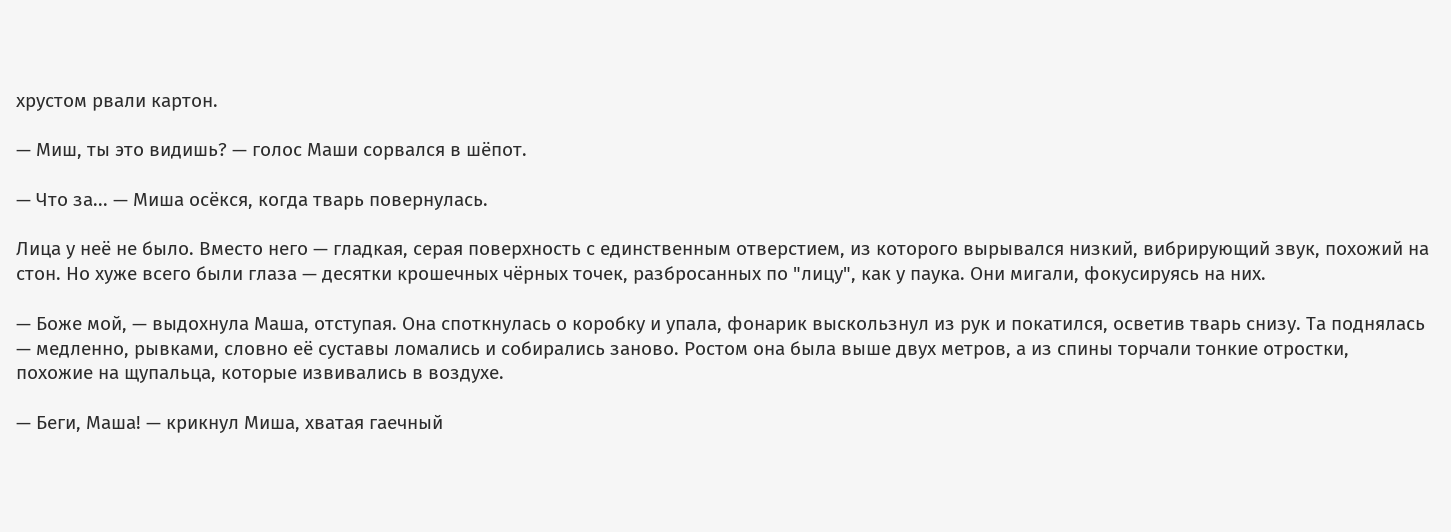хрустом рвали картон.

— Миш, ты это видишь? — голос Маши сорвался в шёпот.

— Что за... — Миша осёкся, когда тварь повернулась.

Лица у неё не было. Вместо него — гладкая, серая поверхность с единственным отверстием, из которого вырывался низкий, вибрирующий звук, похожий на стон. Но хуже всего были глаза — десятки крошечных чёрных точек, разбросанных по "лицу", как у паука. Они мигали, фокусируясь на них.

— Боже мой, — выдохнула Маша, отступая. Она споткнулась о коробку и упала, фонарик выскользнул из рук и покатился, осветив тварь снизу. Та поднялась — медленно, рывками, словно её суставы ломались и собирались заново. Ростом она была выше двух метров, а из спины торчали тонкие отростки, похожие на щупальца, которые извивались в воздухе.

— Беги, Маша! — крикнул Миша, хватая гаечный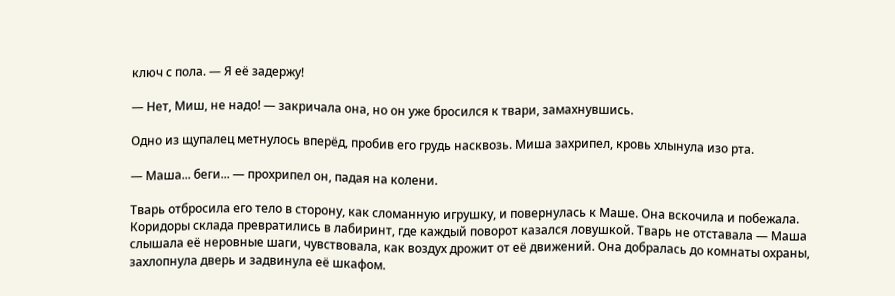ключ с пола. — Я её задержу!

— Нет, Миш, не надо! — закричала она, но он уже бросился к твари, замахнувшись.

Одно из щупалец метнулось вперёд, пробив его грудь насквозь. Миша захрипел, кровь хлынула изо рта.

— Маша... беги... — прохрипел он, падая на колени.

Тварь отбросила его тело в сторону, как сломанную игрушку, и повернулась к Маше. Она вскочила и побежала. Коридоры склада превратились в лабиринт, где каждый поворот казался ловушкой. Тварь не отставала — Маша слышала её неровные шаги, чувствовала, как воздух дрожит от её движений. Она добралась до комнаты охраны, захлопнула дверь и задвинула её шкафом.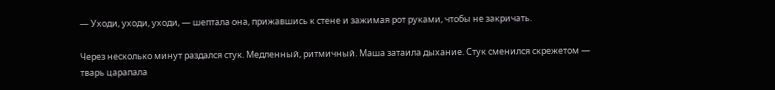— Уходи, уходи, уходи, — шептала она, прижавшись к стене и зажимая рот руками, чтобы не закричать.

Через несколько минут раздался стук. Медленный, ритмичный. Маша затаила дыхание. Стук сменился скрежетом — тварь царапала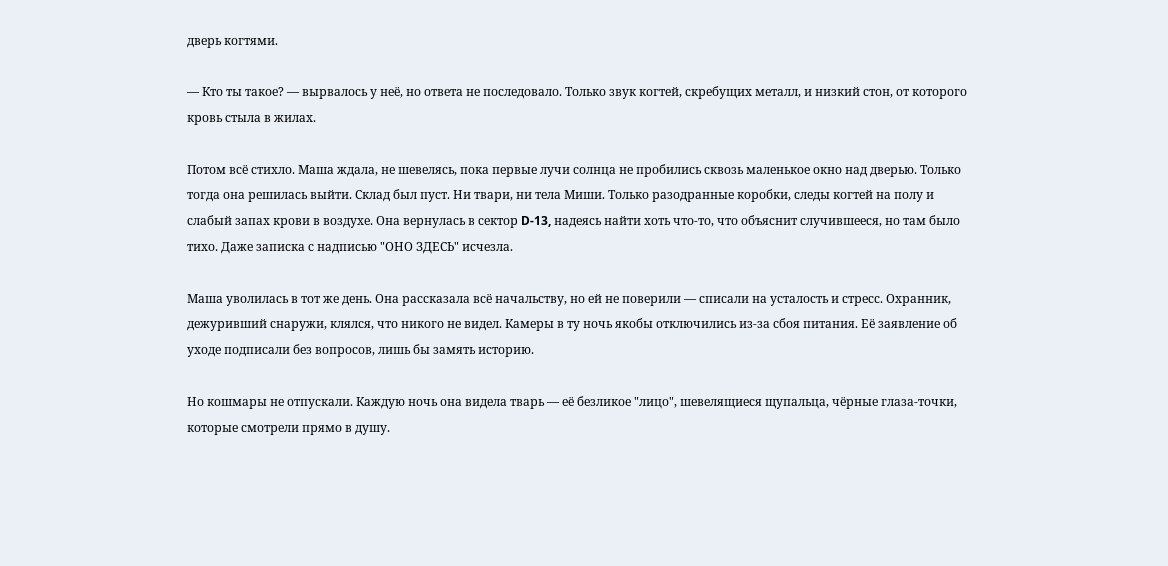дверь когтями.

— Кто ты такое? — вырвалось у неё, но ответа не последовало. Только звук когтей, скребущих металл, и низкий стон, от которого кровь стыла в жилах.

Потом всё стихло. Маша ждала, не шевелясь, пока первые лучи солнца не пробились сквозь маленькое окно над дверью. Только тогда она решилась выйти. Склад был пуст. Ни твари, ни тела Миши. Только разодранные коробки, следы когтей на полу и слабый запах крови в воздухе. Она вернулась в сектор D-13, надеясь найти хоть что-то, что объяснит случившееся, но там было тихо. Даже записка с надписью "ОНО ЗДЕСЬ" исчезла.

Маша уволилась в тот же день. Она рассказала всё начальству, но ей не поверили — списали на усталость и стресс. Охранник, дежуривший снаружи, клялся, что никого не видел. Камеры в ту ночь якобы отключились из-за сбоя питания. Её заявление об уходе подписали без вопросов, лишь бы замять историю.

Но кошмары не отпускали. Каждую ночь она видела тварь — её безликое "лицо", шевелящиеся щупальца, чёрные глаза-точки, которые смотрели прямо в душу.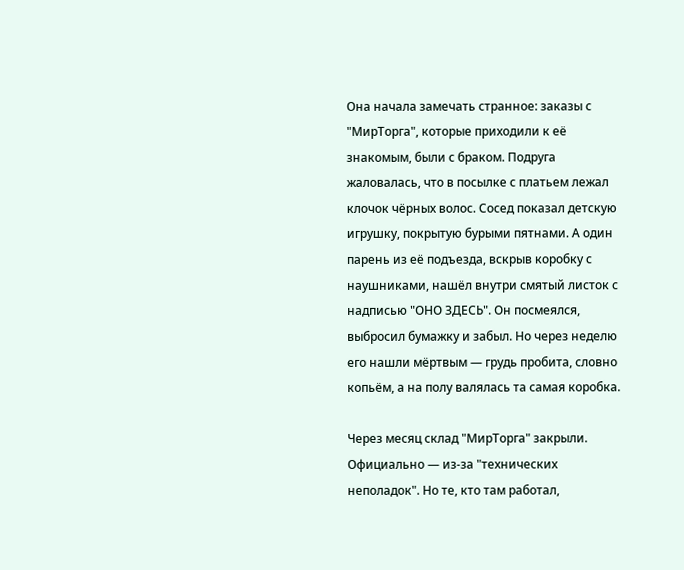Она начала замечать странное: заказы с "МирТорга", которые приходили к её знакомым, были с браком. Подруга жаловалась, что в посылке с платьем лежал клочок чёрных волос. Сосед показал детскую игрушку, покрытую бурыми пятнами. А один парень из её подъезда, вскрыв коробку с наушниками, нашёл внутри смятый листок с надписью "ОНО ЗДЕСЬ". Он посмеялся, выбросил бумажку и забыл. Но через неделю его нашли мёртвым — грудь пробита, словно копьём, а на полу валялась та самая коробка.

Через месяц склад "МирТорга" закрыли. Официально — из-за "технических неполадок". Но те, кто там работал,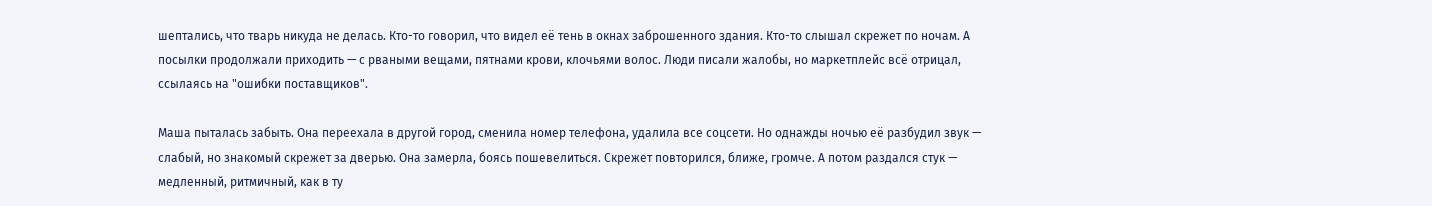шептались, что тварь никуда не делась. Кто-то говорил, что видел её тень в окнах заброшенного здания. Кто-то слышал скрежет по ночам. А посылки продолжали приходить — с рваными вещами, пятнами крови, клочьями волос. Люди писали жалобы, но маркетплейс всё отрицал, ссылаясь на "ошибки поставщиков".

Маша пыталась забыть. Она переехала в другой город, сменила номер телефона, удалила все соцсети. Но однажды ночью её разбудил звук — слабый, но знакомый скрежет за дверью. Она замерла, боясь пошевелиться. Скрежет повторился, ближе, громче. А потом раздался стук — медленный, ритмичный, как в ту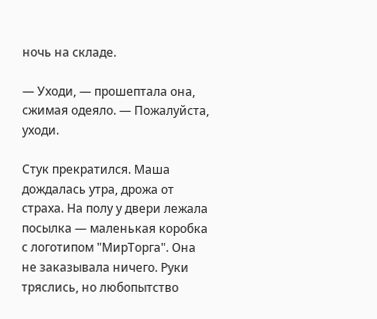ночь на складе.

— Уходи, — прошептала она, сжимая одеяло. — Пожалуйста, уходи.

Стук прекратился. Маша дождалась утра, дрожа от страха. На полу у двери лежала посылка — маленькая коробка с логотипом "МирТорга". Она не заказывала ничего. Руки тряслись, но любопытство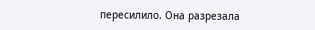пересилило. Она разрезала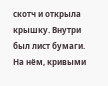скотч и открыла крышку. Внутри был лист бумаги. На нём, кривыми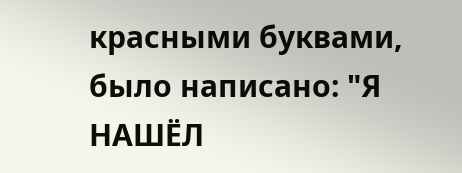красными буквами, было написано: "Я НАШЁЛ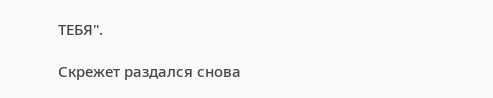ТЕБЯ".

Скрежет раздался снова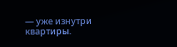— уже изнутри квартиры.